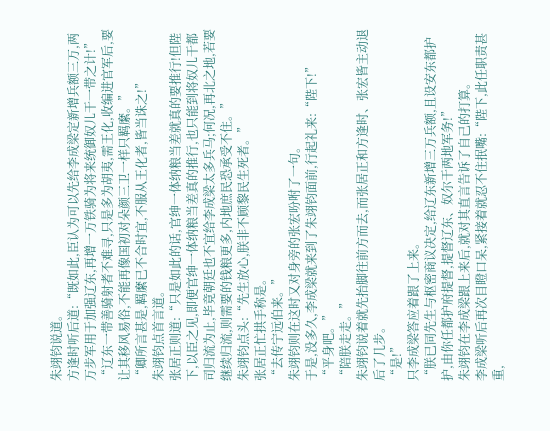朱翊钧说道。
方逢时听后道:“既如此,臣认为可以先给李成梁定新增兵额三万,两万步军用于加强辽东,再增一万铁骑为将来统御奴儿干一带之计!”
“辽东一带善骑射者不难寻,只是多为胡夷,需王化,收编进官军后,要让其移风易俗,不能再像国初对朵颜三卫一样只羁縻。”
“卿所言甚是,羁縻已不合时宜,不服从王化者,皆当诛之!”
朱翊钧点首言道。
张居正则道:“只是如此的话,官绅一体纳粮当差就真的要推行!但陛下,以臣之见,即便官绅一体纳粮当差真的推行,也只能到将奴儿干都司归流为止,毕竟朝廷也不宜给李成梁太多兵马;何况,再北之地,若要继续归流,则需要的钱粮更多,内地庶民恐承受不住。”
朱翊钧点头:“先生放心,朕非不顾黎民生死者。”
张居正忙拱手称是。
“去传宁远伯来。”
朱翊钧则在这时又对身旁的张宏吩咐了一句。
于是,没多久,李成梁就来到了朱翊钧面前,行起礼来:“陛下!”
“平身吧。”
“陪朕走走。”
朱翊钧说着就先抬脚往前方而去,而张居正和方逢时、张宏皆主动退后了几步。
“是!”
只李成梁答应着跟了上来。
“朕已同先生与枢密商议决定,给辽东新增三万兵额,且设安东都护护,由你任都护府提督,提督辽东、奴尔干两地军务!”
朱翊钧在李成梁跟上来后,就对其直言告诉了自己的打算。
李成梁听后再次目瞪口呆,紧接着就忍不住抿嘴:“陛下,此任职责甚重,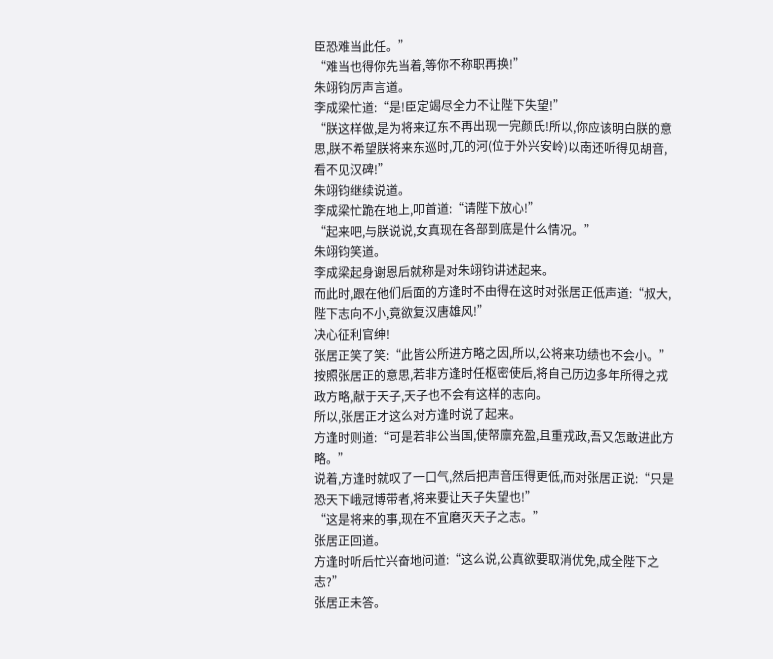臣恐难当此任。”
“难当也得你先当着,等你不称职再换!”
朱翊钧厉声言道。
李成梁忙道:“是!臣定竭尽全力不让陛下失望!”
“朕这样做,是为将来辽东不再出现一完颜氏!所以,你应该明白朕的意思,朕不希望朕将来东巡时,兀的河(位于外兴安岭)以南还听得见胡音,看不见汉碑!”
朱翊钧继续说道。
李成梁忙跪在地上,叩首道:“请陛下放心!”
“起来吧,与朕说说,女真现在各部到底是什么情况。”
朱翊钧笑道。
李成梁起身谢恩后就称是对朱翊钧讲述起来。
而此时,跟在他们后面的方逢时不由得在这时对张居正低声道:“叔大,陛下志向不小,竟欲复汉唐雄风!”
决心征利官绅!
张居正笑了笑:“此皆公所进方略之因,所以,公将来功绩也不会小。”
按照张居正的意思,若非方逢时任枢密使后,将自己历边多年所得之戎政方略,献于天子,天子也不会有这样的志向。
所以,张居正才这么对方逢时说了起来。
方逢时则道:“可是若非公当国,使帑廪充盈,且重戎政,吾又怎敢进此方略。”
说着,方逢时就叹了一口气,然后把声音压得更低,而对张居正说:“只是恐天下峨冠博带者,将来要让天子失望也!”
“这是将来的事,现在不宜磨灭天子之志。”
张居正回道。
方逢时听后忙兴奋地问道:“这么说,公真欲要取消优免,成全陛下之志?”
张居正未答。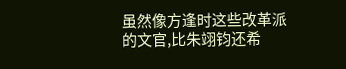虽然像方逢时这些改革派的文官,比朱翊钧还希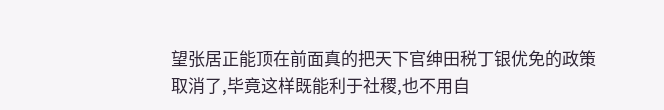望张居正能顶在前面真的把天下官绅田税丁银优免的政策取消了,毕竟这样既能利于社稷,也不用自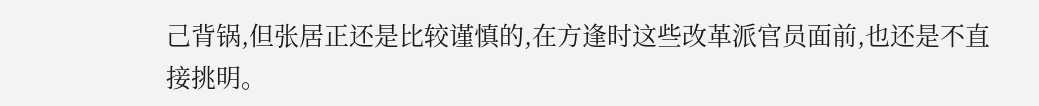己背锅,但张居正还是比较谨慎的,在方逢时这些改革派官员面前,也还是不直接挑明。